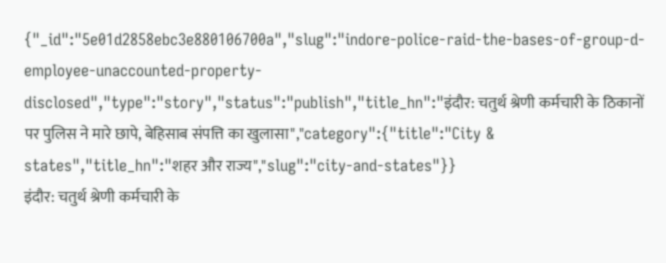{"_id":"5e01d2858ebc3e880106700a","slug":"indore-police-raid-the-bases-of-group-d-employee-unaccounted-property-disclosed","type":"story","status":"publish","title_hn":"इंदौर: चतुर्थ श्रेणी कर्मचारी के ठिकानों पर पुलिस ने मारे छापे, बेहिसाब संपत्ति का खुलासा","category":{"title":"City & states","title_hn":"शहर और राज्य","slug":"city-and-states"}}
इंदौर: चतुर्थ श्रेणी कर्मचारी के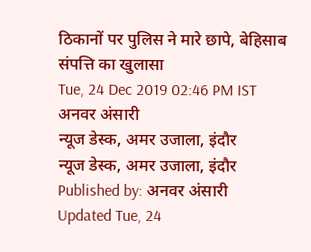ठिकानों पर पुलिस ने मारे छापे, बेहिसाब संपत्ति का खुलासा
Tue, 24 Dec 2019 02:46 PM IST
अनवर अंसारी
न्यूज डेस्क, अमर उजाला, इंदौर
न्यूज डेस्क, अमर उजाला, इंदौर
Published by: अनवर अंसारी
Updated Tue, 24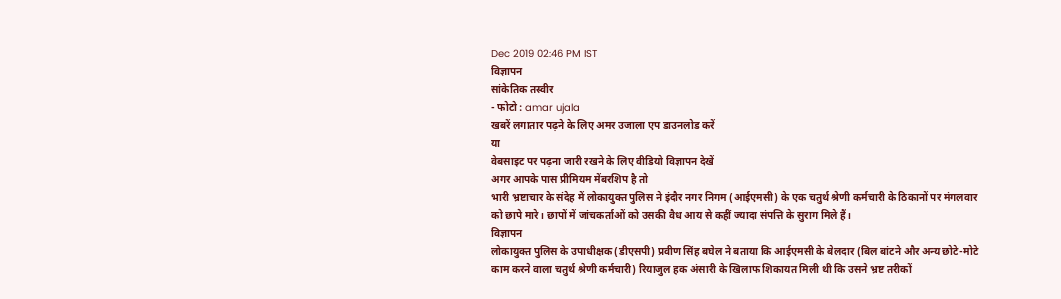Dec 2019 02:46 PM IST
विज्ञापन
सांकेतिक तस्वीर
- फोटो : amar ujala
खबरें लगातार पढ़ने के लिए अमर उजाला एप डाउनलोड करें
या
वेबसाइट पर पढ़ना जारी रखने के लिए वीडियो विज्ञापन देखें
अगर आपके पास प्रीमियम मेंबरशिप है तो
भारी भ्रष्टाचार के संदेह में लोकायुक्त पुलिस ने इंदौर नगर निगम (आईएमसी) के एक चतुर्थ श्रेणी कर्मचारी के ठिकानों पर मंगलवार को छापे मारे। छापों में जांचकर्ताओं को उसकी वैध आय से कहीं ज्यादा संपत्ति के सुराग मिले हैं।
विज्ञापन
लोकायुक्त पुलिस के उपाधीक्षक (डीएसपी) प्रवीण सिंह बघेल ने बताया कि आईएमसी के बेलदार (बिल बांटने और अन्य छोटे-मोटे काम करने वाला चतुर्थ श्रेणी कर्मचारी) रियाजुल हक अंसारी के खिलाफ शिकायत मिली थी कि उसने भ्रष्ट तरीकों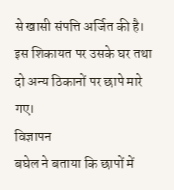से खासी संपत्ति अर्जित की है। इस शिकायत पर उसके घर तथा दो अन्य ठिकानों पर छापे मारे गए।
विज्ञापन
बघेल ने बताया कि छापों में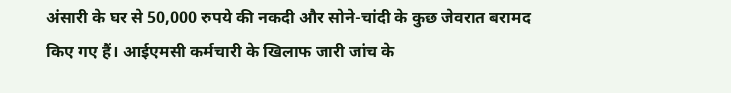अंसारी के घर से 50,000 रुपये की नकदी और सोने-चांदी के कुछ जेवरात बरामद किए गए हैं। आईएमसी कर्मचारी के खिलाफ जारी जांच के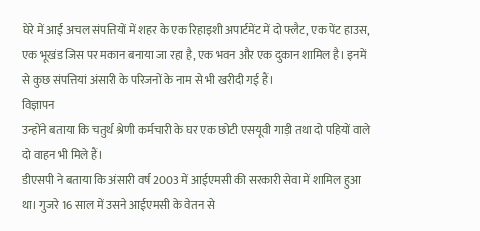घेरे में आईं अचल संपत्तियों में शहर के एक रिहाइशी अपार्टमेंट में दो फ्लैट, एक पेंट हाउस, एक भूखंड जिस पर मकान बनाया जा रहा है, एक भवन और एक दुकान शामिल है। इनमें से कुछ संपत्तियां अंसारी के परिजनों के नाम से भी खरीदी गई हैं।
विज्ञापन
उन्होंने बताया कि चतुर्थ श्रेणी कर्मचारी के घर एक छोटी एसयूवी गाड़ी तथा दो पहियों वाले दो वाहन भी मिले हैं।
डीएसपी ने बताया कि अंसारी वर्ष 2003 में आईएमसी की सरकारी सेवा में शामिल हुआ था। गुजरे 16 साल में उसने आईएमसी के वेतन से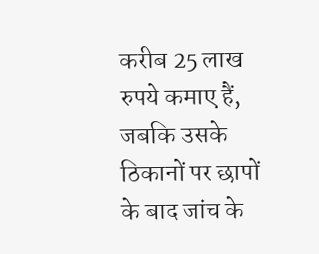करीब 25 लाख रुपये कमाए हैं, जबकि उसके ठिकानों पर छापों के बाद जांच के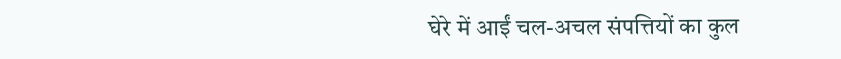घेरे में आईं चल-अचल संपत्तियों का कुल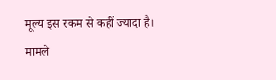मूल्य इस रकम से कहीं ज्यादा है।
मामले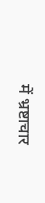में भ्रष्टाचार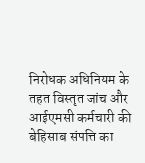निरोधक अधिनियम के तहत विस्तृत जांच और आईएमसी कर्मचारी की बेहिसाब संपत्ति का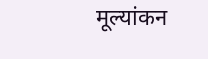मूल्यांकन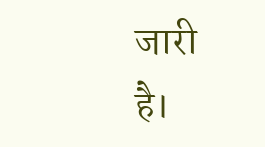जारी है।